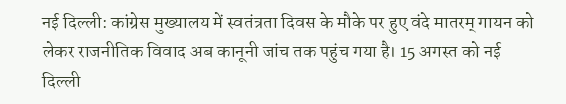नई दिल्ली: कांग्रेस मुख्यालय में स्वतंत्रता दिवस के मौके पर हुए वंदे मातरम् गायन को लेकर राजनीतिक विवाद अब कानूनी जांच तक पहुंच गया है। 15 अगस्त को नई दिल्ली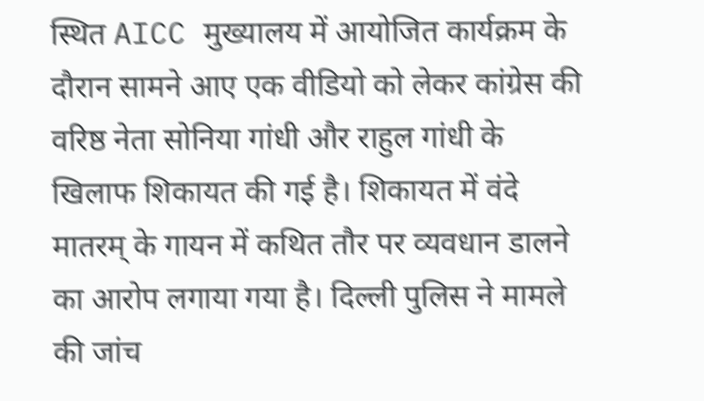स्थित AICC मुख्यालय में आयोजित कार्यक्रम के दौरान सामने आए एक वीडियो को लेकर कांग्रेस की वरिष्ठ नेता सोनिया गांधी और राहुल गांधी के खिलाफ शिकायत की गई है। शिकायत में वंदे मातरम् के गायन में कथित तौर पर व्यवधान डालने का आरोप लगाया गया है। दिल्ली पुलिस ने मामले की जांच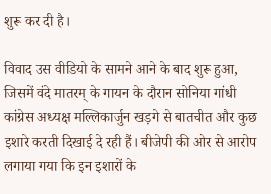शुरू कर दी है।

विवाद उस वीडियो के सामने आने के बाद शुरू हुआ, जिसमें वंदे मातरम् के गायन के दौरान सोनिया गांधी कांग्रेस अध्यक्ष मल्लिकार्जुन खड़गे से बातचीत और कुछ इशारे करती दिखाई दे रही हैं। बीजेपी की ओर से आरोप लगाया गया कि इन इशारों के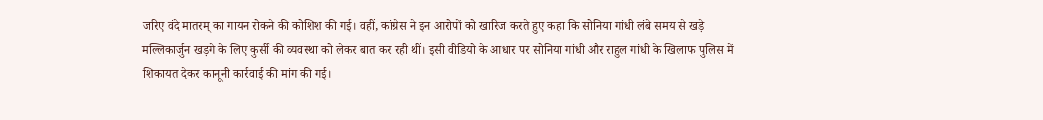जरिए वंदे मातरम् का गायन रोकने की कोशिश की गई। वहीं, कांग्रेस ने इन आरोपों को खारिज करते हुए कहा कि सोनिया गांधी लंबे समय से खड़े मल्लिकार्जुन खड़गे के लिए कुर्सी की व्यवस्था को लेकर बात कर रही थीं। इसी वीडियो के आधार पर सोनिया गांधी और राहुल गांधी के खिलाफ पुलिस में शिकायत देकर कानूनी कार्रवाई की मांग की गई।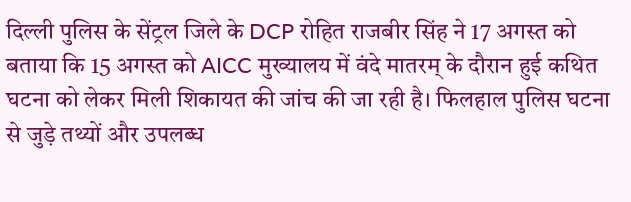दिल्ली पुलिस के सेंट्रल जिले के DCP रोहित राजबीर सिंह ने 17 अगस्त को बताया कि 15 अगस्त को AICC मुख्यालय में वंदे मातरम् के दौरान हुई कथित घटना को लेकर मिली शिकायत की जांच की जा रही है। फिलहाल पुलिस घटना से जुड़े तथ्यों और उपलब्ध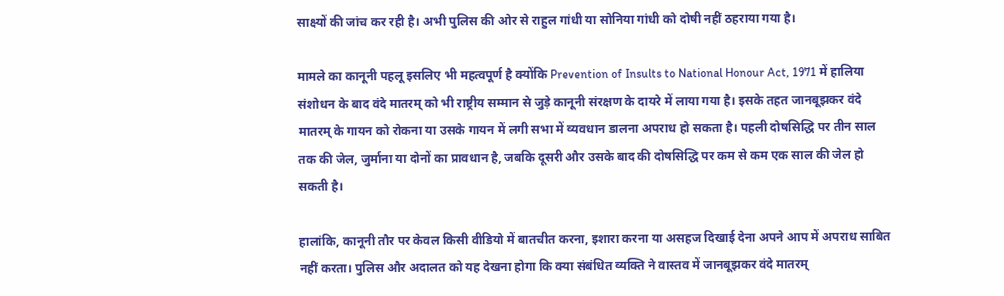साक्ष्यों की जांच कर रही है। अभी पुलिस की ओर से राहुल गांधी या सोनिया गांधी को दोषी नहीं ठहराया गया है।

मामले का कानूनी पहलू इसलिए भी महत्वपूर्ण है क्योंकि Prevention of Insults to National Honour Act, 1971 में हालिया संशोधन के बाद वंदे मातरम् को भी राष्ट्रीय सम्मान से जुड़े कानूनी संरक्षण के दायरे में लाया गया है। इसके तहत जानबूझकर वंदे मातरम् के गायन को रोकना या उसके गायन में लगी सभा में व्यवधान डालना अपराध हो सकता है। पहली दोषसिद्धि पर तीन साल तक की जेल, जुर्माना या दोनों का प्रावधान है, जबकि दूसरी और उसके बाद की दोषसिद्धि पर कम से कम एक साल की जेल हो सकती है।

हालांकि, कानूनी तौर पर केवल किसी वीडियो में बातचीत करना, इशारा करना या असहज दिखाई देना अपने आप में अपराध साबित नहीं करता। पुलिस और अदालत को यह देखना होगा कि क्या संबंधित व्यक्ति ने वास्तव में जानबूझकर वंदे मातरम्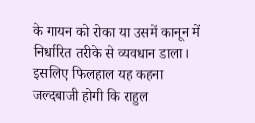के गायन को रोका या उसमें कानून में निर्धारित तरीके से व्यवधान डाला। इसलिए फिलहाल यह कहना जल्दबाजी होगी कि राहुल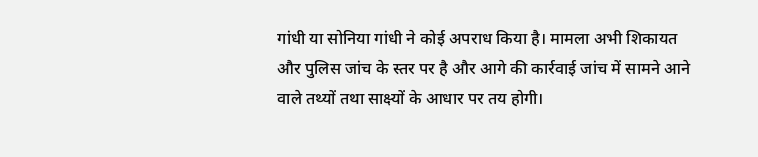गांधी या सोनिया गांधी ने कोई अपराध किया है। मामला अभी शिकायत और पुलिस जांच के स्तर पर है और आगे की कार्रवाई जांच में सामने आने वाले तथ्यों तथा साक्ष्यों के आधार पर तय होगी।